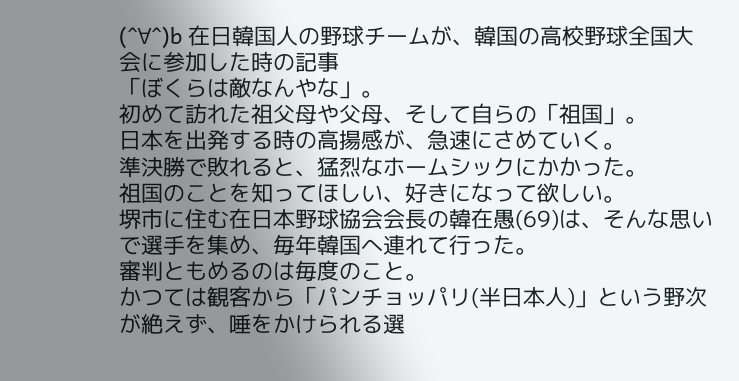(^∀^)b 在日韓国人の野球チームが、韓国の高校野球全国大会に参加した時の記事
「ぼくらは敵なんやな」。
初めて訪れた祖父母や父母、そして自らの「祖国」。
日本を出発する時の高揚感が、急速にさめていく。
準決勝で敗れると、猛烈なホームシックにかかった。
祖国のことを知ってほしい、好きになって欲しい。
堺市に住む在日本野球協会会長の韓在愚(69)は、そんな思いで選手を集め、毎年韓国へ連れて行った。
審判ともめるのは毎度のこと。
かつては観客から「パンチョッパリ(半日本人)」という野次が絶えず、唾をかけられる選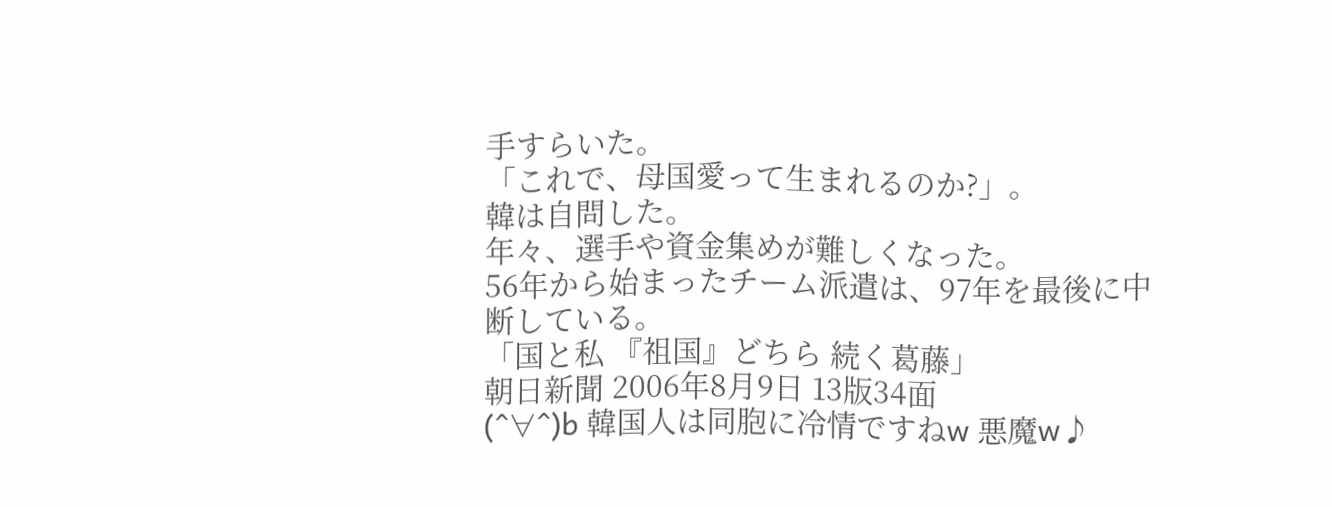手すらいた。
「これで、母国愛って生まれるのか?」。
韓は自問した。
年々、選手や資金集めが難しくなった。
56年から始まったチーム派遣は、97年を最後に中断している。
「国と私 『祖国』どちら 続く葛藤」
朝日新聞 2006年8月9日 13版34面
(^∀^)b 韓国人は同胞に冷情ですねw 悪魔w♪